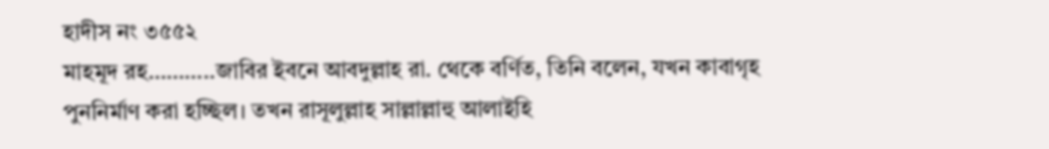হাদীস নং ৩৫৫২
মাহমূদ রহ………..জাবির ইবনে আবদুল্লাহ রা. থেকে বর্ণিত, তিনি বলেন, যখন কাবাগৃহ পুননির্মাণ করা হচ্ছিল। তখন রাসূলুল্লাহ সাল্লাল্লাহু আলাইহি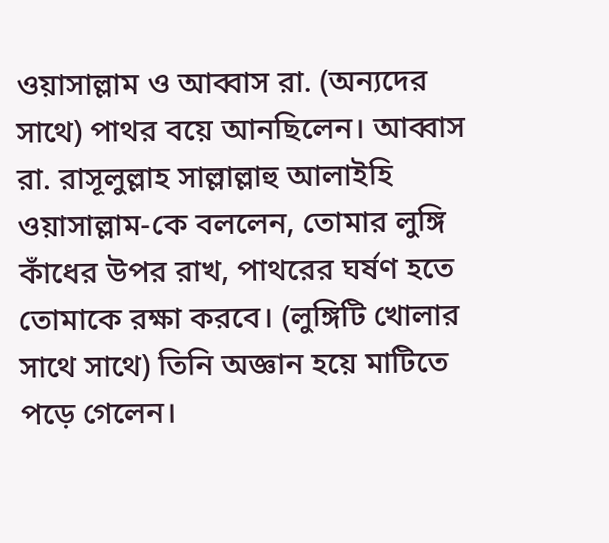ওয়াসাল্লাম ও আব্বাস রা. (অন্যদের সাথে) পাথর বয়ে আনছিলেন। আব্বাস রা. রাসূলুল্লাহ সাল্লাল্লাহু আলাইহি ওয়াসাল্লাম-কে বললেন, তোমার লুঙ্গি কাঁধের উপর রাখ, পাথরের ঘর্ষণ হতে তোমাকে রক্ষা করবে। (লুঙ্গিটি খোলার সাথে সাথে) তিনি অজ্ঞান হয়ে মাটিতে পড়ে গেলেন।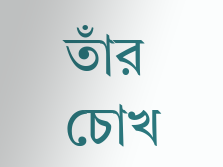তাঁর চোখ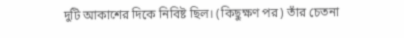দুটি আকাশের দিকে নিবিষ্ট ছিল। (কিছুক্ষণ পর) তাঁর চেতনা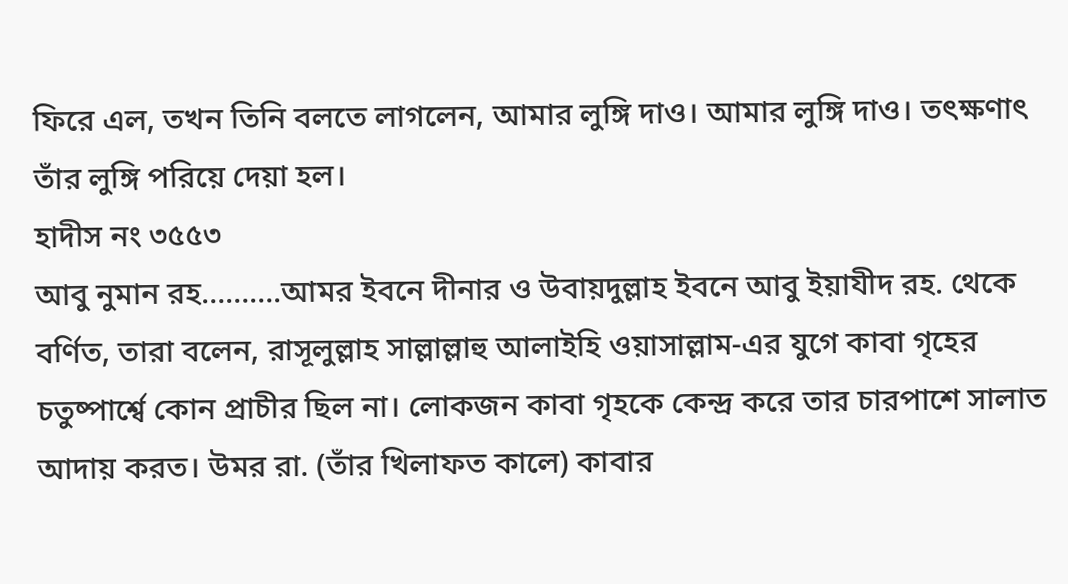ফিরে এল, তখন তিনি বলতে লাগলেন, আমার লুঙ্গি দাও। আমার লুঙ্গি দাও। তৎক্ষণাৎ তাঁর লুঙ্গি পরিয়ে দেয়া হল।
হাদীস নং ৩৫৫৩
আবু নুমান রহ……….আমর ইবনে দীনার ও উবায়দুল্লাহ ইবনে আবু ইয়াযীদ রহ. থেকে বর্ণিত, তারা বলেন, রাসূলুল্লাহ সাল্লাল্লাহু আলাইহি ওয়াসাল্লাম-এর যুগে কাবা গৃহের চতুষ্পার্শ্বে কোন প্রাচীর ছিল না। লোকজন কাবা গৃহকে কেন্দ্র করে তার চারপাশে সালাত আদায় করত। উমর রা. (তাঁর খিলাফত কালে) কাবার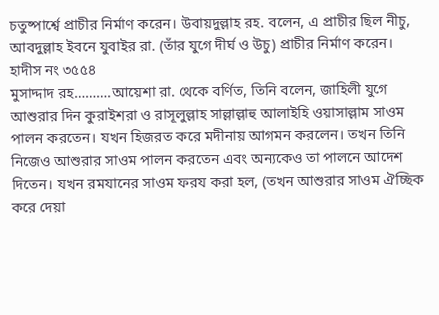চতুষ্পার্শ্বে প্রাচীর নির্মাণ করেন। উবায়দুল্লাহ রহ. বলেন, এ প্রাচীর ছিল নীচু, আবদুল্লাহ ইবনে যুবাইর রা. (তাঁর যুগে দীর্ঘ ও উচু) প্রাচীর নির্মাণ করেন।
হাদীস নং ৩৫৫৪
মুসাদ্দাদ রহ……….আয়েশা রা. থেকে বর্ণিত, তিনি বলেন, জাহিলী যুগে আশুরার দিন কুরাইশরা ও রাসূলুল্লাহ সাল্লাল্লাহু আলাইহি ওয়াসাল্লাম সাওম পালন করতেন। যখন হিজরত করে মদীনায় আগমন করলেন। তখন তিনি নিজেও আশুরার সাওম পালন করতেন এবং অন্যকেও তা পালনে আদেশ দিতেন। যখন রমযানের সাওম ফরয করা হল, (তখন আশুরার সাওম ঐচ্ছিক করে দেয়া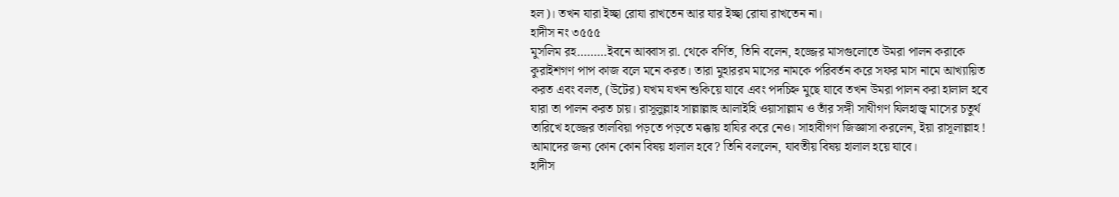হল)। তখন যারা ইচ্ছা রোযা রাখতেন আর যার ইচ্ছা রোযা রাখতেন না।
হাদীস নং ৩৫৫৫
মুসলিম রহ………ইবনে আব্বাস রা. থেকে বর্ণিত, তিনি বলেন, হজ্জের মাসগুলোতে উমরা পালন করাকে কুরাইশগণ পাপ কাজ বলে মনে করত। তারা মুহাররম মাসের নামকে পরিবর্তন করে সফর মাস নামে আখ্যায়িত করত এবং বলত, (উটের) যখম যখন শুকিয়ে যাবে এবং পদচিহ্ন মুছে যাবে তখন উমরা পালন করা হালাল হবে যারা তা পালন করত চায়। রাসূলুল্লাহ সাল্লাল্লাহু আলাইহি ওয়াসাল্লাম ও তাঁর সঙ্গী সাথীগণ যিলহাজ্ব মাসের চতুর্থ তারিখে হজ্জের তালবিয়া পড়তে পড়তে মক্কায় হাযির করে নেও। সাহাবীগণ জিজ্ঞাসা করলেন, ইয়া রাসূলাল্লাহ ! আমাদের জন্য কোন কোন বিষয় হালাল হবে? তিনি বললেন, যাবতীয় বিষয় হালাল হয়ে যাবে।
হাদীস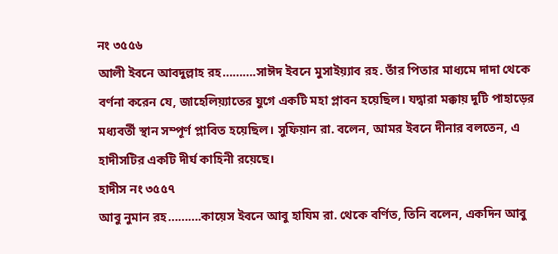নং ৩৫৫৬
আলী ইবনে আবদুল্লাহ রহ……….সাঈদ ইবনে মুসাইয়্যাব রহ. তাঁর পিতার মাধ্যমে দাদা থেকে বর্ণনা করেন যে, জাহেলিয়্যাতের যুগে একটি মহা প্লাবন হয়েছিল। যদ্বারা মক্কায় দুটি পাহাড়ের মধ্যবর্তী স্থান সম্পূর্ণ প্লাবিত হয়েছিল। সুফিয়ান রা. বলেন, আমর ইবনে দীনার বলতেন, এ হাদীসটির একটি দীর্ঘ কাহিনী রয়েছে।
হাদীস নং ৩৫৫৭
আবু নুমান রহ……….কায়েস ইবনে আবু হাযিম রা. থেকে বর্ণিত, তিনি বলেন, একদিন আবু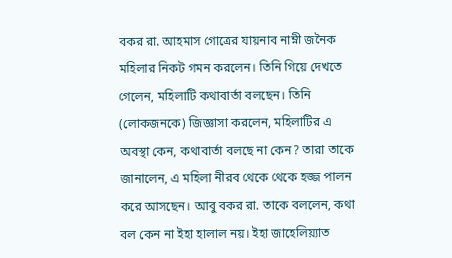বকর রা. আহমাস গোত্রের যায়নাব নাম্নী জনৈক মহিলার নিকট গমন করলেন। তিনি গিয়ে দেখতে গেলেন, মহিলাটি কথাবার্তা বলছেন। তিনি (লোকজনকে) জিজ্ঞাসা করলেন, মহিলাটির এ অবস্থা কেন, কথাবার্তা বলছে না কেন? তারা তাকে জানালেন, এ মহিলা নীরব থেকে থেকে হজ্জ পালন করে আসছেন। আবু বকর রা. তাকে বললেন, কথা বল কেন না ইহা হালাল নয়। ইহা জাহেলিয়্যাত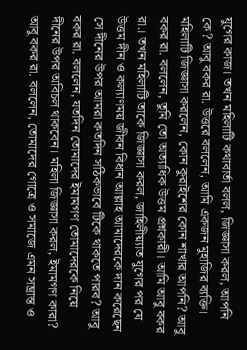যুগের কাজ। তখন মহিলাটি কথাবার্তা বলল, জিজ্ঞাসা করল, আপনি কে? আবু বকর রা. উত্তরে বললেন, আমি একজন মুহাজির ব্যক্তি। মহিলাটি জিজ্ঞাসা করলেন, কোন কুরাইশের কোন শাখার আপনি? আবু বকর রা. বললেন, তুমি তো অত্যাধিক উত্তম প্রশ্নকারী। আমি আবু বকর রা.। তখন মহিলাটি তাকে জিজ্ঞাসা করল, জাহিলীয়্যাত যুগের পর যে উত্তম দীন ও কল্যাণময় জীবন বিধান আল্লাহ আমাদেরকে দান করেছেন সে দীনের উপর আমরা কতদিন সঠিকভাবে টিকে থাকতে পারব? আবু বকর রা. বললেন, যতদিন তোমাদের ইমামগণ তোমাদেরকে নিয়ে দীনের উপর অবিচল থাকবেন। মহিলা জিজ্ঞাসা করল, ইমামগণ কারা? আবু বকর রা. বললেন, তোমাদের গোত্রে ও সমাজে এমন সম্ভ্রান্ত ও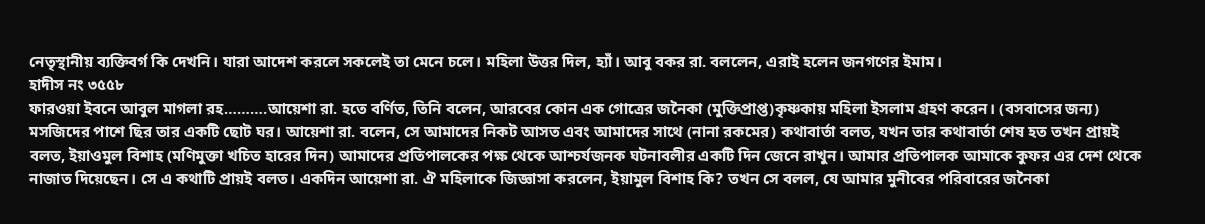নেতৃস্থানীয় ব্যক্তিবর্গ কি দেখনি। যারা আদেশ করলে সকলেই তা মেনে চলে। মহিলা উত্তর দিল, হ্যাঁ। আবু বকর রা. বললেন, এরাই হলেন জনগণের ইমাম।
হাদীস নং ৩৫৫৮
ফারওয়া ইবনে আবুল মাগলা রহ……….আয়েশা রা. হতে বর্ণিত, তিনি বলেন, আরবের কোন এক গোত্রের জনৈকা (মুক্তিপ্রাপ্ত)কৃষ্ণকায় মহিলা ইসলাম গ্রহণ করেন। (বসবাসের জন্য) মসজিদের পাশে ছির তার একটি ছোট ঘর। আয়েশা রা. বলেন, সে আমাদের নিকট আসত এবং আমাদের সাথে (নানা রকমের) কথাবার্তা বলত, যখন তার কথাবার্তা শেষ হত তখন প্রায়ই বলত, ইয়াওমুল বিশাহ (মণিমুক্তা খচিত হারের দিন) আমাদের প্রতিপালকের পক্ষ থেকে আশ্চর্যজনক ঘটনাবলীর একটি দিন জেনে রাখুন। আমার প্রতিপালক আমাকে কুফর এর দেশ থেকে নাজাত দিয়েছেন। সে এ কথাটি প্রায়ই বলত। একদিন আয়েশা রা. ঐ মহিলাকে জিজ্ঞাসা করলেন, ইয়ামুল বিশাহ কি? তখন সে বলল, যে আমার মুনীবের পরিবারের জনৈকা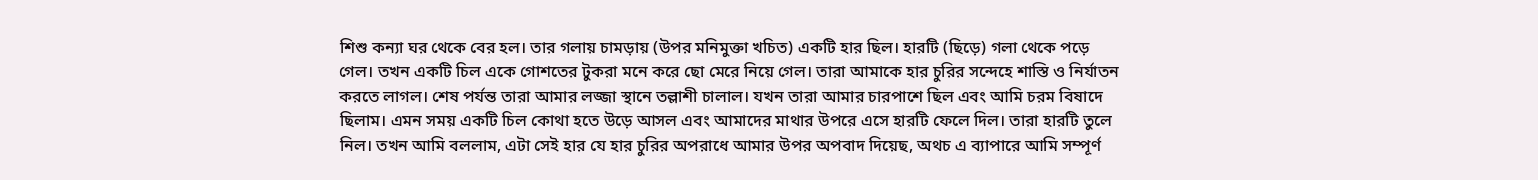শিশু কন্যা ঘর থেকে বের হল। তার গলায় চামড়ায় (উপর মনিমুক্তা খচিত) একটি হার ছিল। হারটি (ছিড়ে) গলা থেকে পড়ে গেল। তখন একটি চিল একে গোশতের টুকরা মনে করে ছো মেরে নিয়ে গেল। তারা আমাকে হার চুরির সন্দেহে শাস্তি ও নির্যাতন করতে লাগল। শেষ পর্যন্ত তারা আমার লজ্জা স্থানে তল্লাশী চালাল। যখন তারা আমার চারপাশে ছিল এবং আমি চরম বিষাদে ছিলাম। এমন সময় একটি চিল কোথা হতে উড়ে আসল এবং আমাদের মাথার উপরে এসে হারটি ফেলে দিল। তারা হারটি তুলে নিল। তখন আমি বললাম, এটা সেই হার যে হার চুরির অপরাধে আমার উপর অপবাদ দিয়েছ, অথচ এ ব্যাপারে আমি সম্পূর্ণ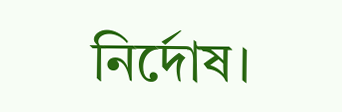নির্দোষ।